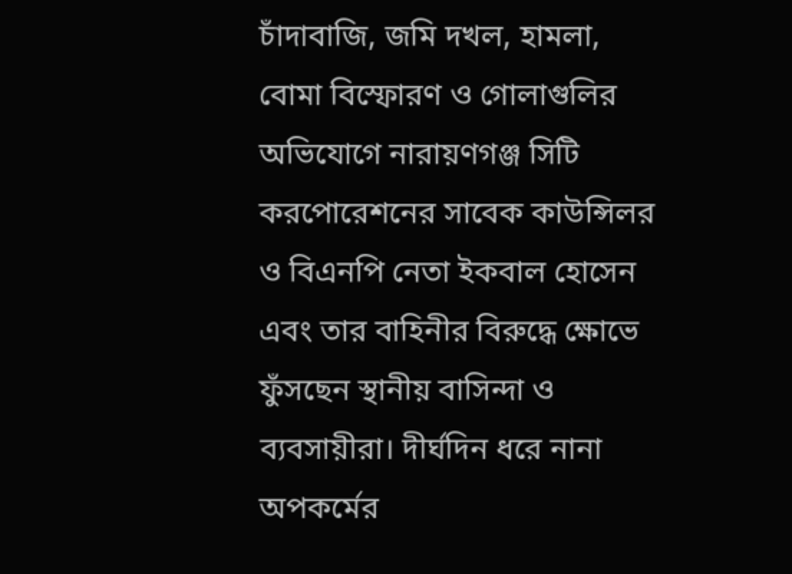চাঁদাবাজি, জমি দখল, হামলা, বোমা বিস্ফোরণ ও গোলাগুলির অভিযোগে নারায়ণগঞ্জ সিটি করপোরেশনের সাবেক কাউন্সিলর ও বিএনপি নেতা ইকবাল হোসেন এবং তার বাহিনীর বিরুদ্ধে ক্ষোভে ফুঁসছেন স্থানীয় বাসিন্দা ও ব্যবসায়ীরা। দীর্ঘদিন ধরে নানা অপকর্মের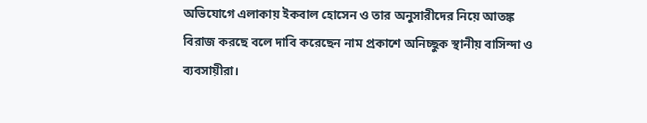অভিযোগে এলাকায় ইকবাল হোসেন ও তার অনুসারীদের নিয়ে আতঙ্ক বিরাজ করছে বলে দাবি করেছেন নাম প্রকাশে অনিচ্ছুক স্থানীয় বাসিন্দা ও ব্যবসায়ীরা।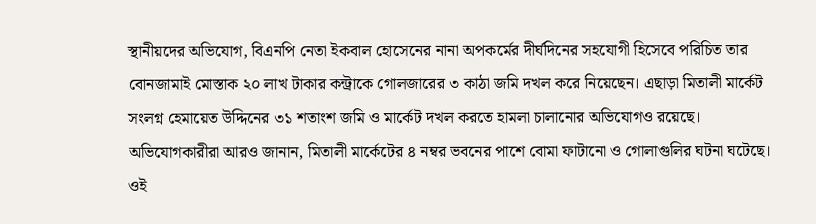স্থানীয়দের অভিযোগ, বিএনপি নেতা ইকবাল হোসেনের নানা অপকর্মের দীর্ঘদিনের সহযোগী হিসেবে পরিচিত তার বোনজামাই মোস্তাক ২০ লাখ টাকার কন্ট্রাকে গোলজারের ৩ কাঠা জমি দখল করে নিয়েছেন। এছাড়া মিতালী মার্কেট সংলগ্ন হেমায়েত উদ্দিনের ৩১ শতাংশ জমি ও মার্কেট দখল করতে হামলা চালানোর অভিযোগও রয়েছে।
অভিযোগকারীরা আরও জানান, মিতালী মার্কেটের ৪ নম্বর ভবনের পাশে বোমা ফাটানো ও গোলাগুলির ঘটনা ঘটেছে। ওই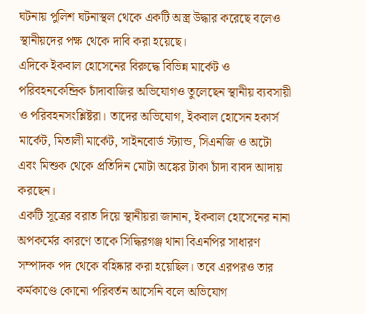ঘটনায় পুলিশ ঘটনাস্থল থেকে একটি অস্ত্র উদ্ধার করেছে বলেও স্থানীয়দের পক্ষ থেকে দাবি করা হয়েছে।
এদিকে ইকবাল হোসেনের বিরুদ্ধে বিভিন্ন মার্কেট ও পরিবহনকেন্দ্রিক চাঁদাবাজির অভিযোগও তুলেছেন স্থানীয় ব্যবসায়ী ও পরিবহনসংশ্লিষ্টরা। তাদের অভিযোগ, ইকবাল হোসেন হকার্স মার্কেট, মিতালী মার্কেট, সাইনবোর্ড স্ট্যান্ড, সিএনজি ও অটো এবং মিশুক থেকে প্রতিদিন মোটা অঙ্কের টাকা চাঁদা বাবদ আদায় করছেন।
একটি সূত্রের বরাত দিয়ে স্থানীয়রা জানান, ইকবাল হোসেনের নানা অপকর্মের কারণে তাকে সিদ্ধিরগঞ্জ থানা বিএনপির সাধারণ সম্পাদক পদ থেকে বহিষ্কার করা হয়েছিল। তবে এরপরও তার কর্মকাণ্ডে কোনো পরিবর্তন আসেনি বলে অভিযোগ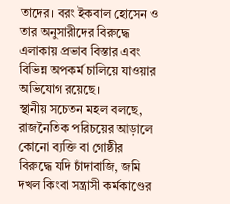তাদের। বরং ইকবাল হোসেন ও তার অনুসারীদের বিরুদ্ধে এলাকায় প্রভাব বিস্তার এবং বিভিন্ন অপকর্ম চালিয়ে যাওয়ার অভিযোগ রয়েছে।
স্থানীয় সচেতন মহল বলছে, রাজনৈতিক পরিচয়ের আড়ালে কোনো ব্যক্তি বা গোষ্ঠীর বিরুদ্ধে যদি চাঁদাবাজি, জমি দখল কিংবা সন্ত্রাসী কর্মকাণ্ডের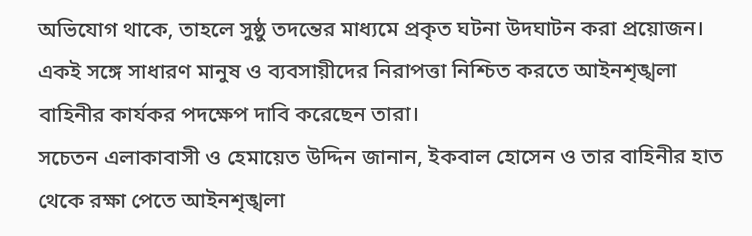অভিযোগ থাকে, তাহলে সুষ্ঠু তদন্তের মাধ্যমে প্রকৃত ঘটনা উদঘাটন করা প্রয়োজন। একই সঙ্গে সাধারণ মানুষ ও ব্যবসায়ীদের নিরাপত্তা নিশ্চিত করতে আইনশৃঙ্খলা বাহিনীর কার্যকর পদক্ষেপ দাবি করেছেন তারা।
সচেতন এলাকাবাসী ও হেমায়েত উদ্দিন জানান, ইকবাল হোসেন ও তার বাহিনীর হাত থেকে রক্ষা পেতে আইনশৃঙ্খলা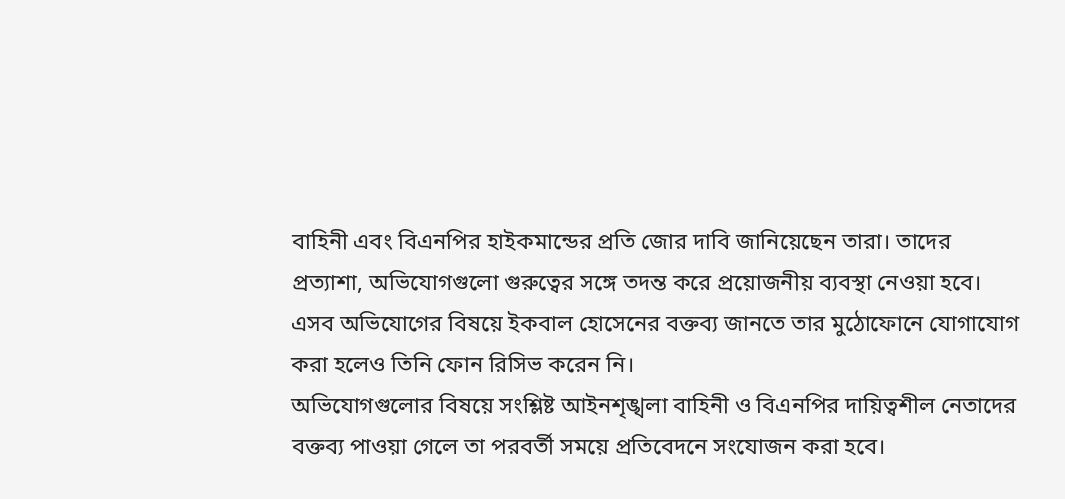বাহিনী এবং বিএনপির হাইকমান্ডের প্রতি জোর দাবি জানিয়েছেন তারা। তাদের প্রত্যাশা, অভিযোগগুলো গুরুত্বের সঙ্গে তদন্ত করে প্রয়োজনীয় ব্যবস্থা নেওয়া হবে।
এসব অভিযোগের বিষয়ে ইকবাল হোসেনের বক্তব্য জানতে তার মুঠোফোনে যোগাযোগ করা হলেও তিনি ফোন রিসিভ করেন নি।
অভিযোগগুলোর বিষয়ে সংশ্লিষ্ট আইনশৃঙ্খলা বাহিনী ও বিএনপির দায়িত্বশীল নেতাদের বক্তব্য পাওয়া গেলে তা পরবর্তী সময়ে প্রতিবেদনে সংযোজন করা হবে।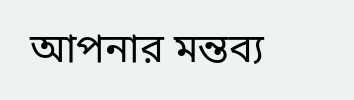আপনার মন্তব্য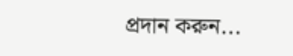প্রদান করুন...